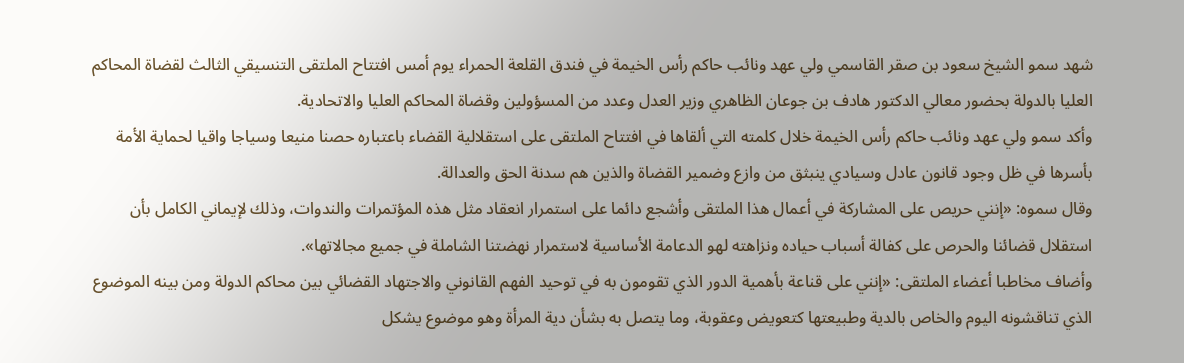شهد سمو الشيخ سعود بن صقر القاسمي ولي عهد ونائب حاكم رأس الخيمة في فندق القلعة الحمراء يوم أمس افتتاح الملتقى التنسيقي الثالث لقضاة المحاكم العليا بالدولة بحضور معالي الدكتور هادف بن جوعان الظاهري وزير العدل وعدد من المسؤولين وقضاة المحاكم العليا والاتحادية.
وأكد سمو ولي عهد ونائب حاكم رأس الخيمة خلال كلمته التي ألقاها في افتتاح الملتقى على استقلالية القضاء باعتباره حصنا منيعا وسياجا واقيا لحماية الأمة بأسرها في ظل وجود قانون عادل وسيادي ينبثق من وازع وضمير القضاة والذين هم سدنة الحق والعدالة.
وقال سموه: «إنني حريص على المشاركة في أعمال هذا الملتقى وأشجع دائما على استمرار انعقاد مثل هذه المؤتمرات والندوات، وذلك لإيماني الكامل بأن استقلال قضائنا والحرص على كفالة أسباب حياده ونزاهته لهو الدعامة الأساسية لاستمرار نهضتنا الشاملة في جميع مجالاتها».
وأضاف مخاطبا أعضاء الملتقى: «إنني على قناعة بأهمية الدور الذي تقومون به في توحيد الفهم القانوني والاجتهاد القضائي بين محاكم الدولة ومن بينه الموضوع الذي تناقشونه اليوم والخاص بالدية وطبيعتها كتعويض وعقوبة، وما يتصل به بشأن دية المرأة وهو موضوع يشكل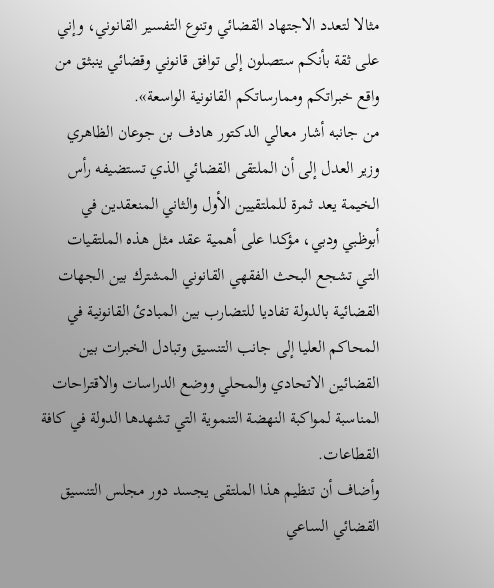مثالا لتعدد الاجتهاد القضائي وتنوع التفسير القانوني، وإني على ثقة بأنكم ستصلون إلى توافق قانوني وقضائي ينبثق من واقع خبراتكم وممارساتكم القانونية الواسعة».
من جانبه أشار معالي الدكتور هادف بن جوعان الظاهري وزير العدل إلى أن الملتقى القضائي الذي تستضيفه رأس الخيمة يعد ثمرة للملتقيين الأول والثاني المنعقدين في أبوظبي ودبي، مؤكدا على أهمية عقد مثل هذه الملتقيات التي تشجع البحث الفقهي القانوني المشترك بين الجهات القضائية بالدولة تفاديا للتضارب بين المبادئ القانونية في المحاكم العليا إلى جانب التنسيق وتبادل الخبرات بين القضائين الاتحادي والمحلي ووضع الدراسات والاقتراحات المناسبة لمواكبة النهضة التنموية التي تشهدها الدولة في كافة القطاعات.
وأضاف أن تنظيم هذا الملتقى يجسد دور مجلس التنسيق القضائي الساعي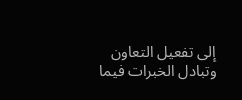إلى تفعيل التعاون وتبادل الخبرات فيما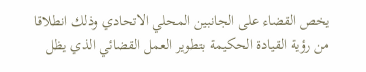يخص القضاء على الجانبين المحلي الاتحادي وذلك انطلاقا من رؤية القيادة الحكيمة بتطوير العمل القضائي الذي يظل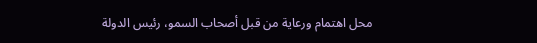محل اهتمام ورعاية من قبل أصحاب السمو، رئيس الدولة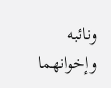ونائبه وإخوانهما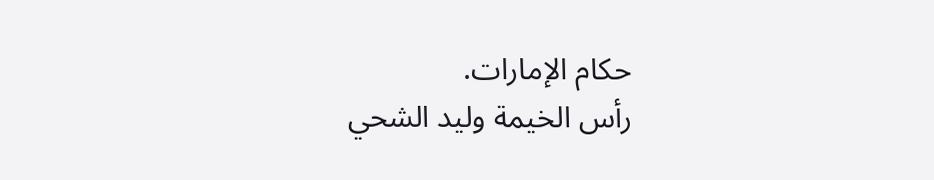حكام الإمارات.
رأس الخيمة وليد الشحي